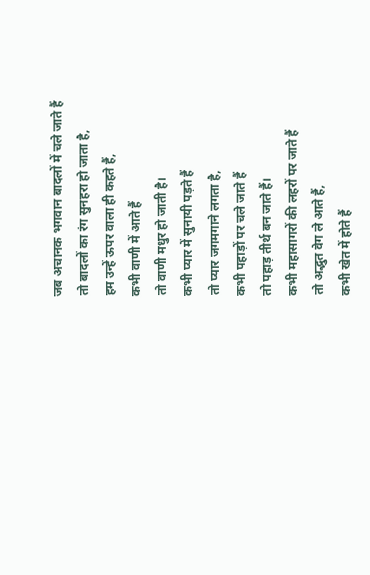जब अचानक भगवान बादलों में चले जाते हैं
तो बादलों का रंग सुनहरा हो जाता है,
हम उन्हें ऊपर वाला ही कहते हैं,
कभी वाणी में आते हैं
तो वाणी मधुर हो जाती है।
कभी प्यार में सुनायी पड़ते हैं
तो प्यार जगमगाने लगता है,
कभी पहाड़ों पर चले जाते हैं
तो पहाड़ तीर्थ बन जाते हैं।
कभी महासागरों की लहरों पर जाते हैं
तो अद्भुत वेग ले आते हैं,
कभी खेत में होते हैं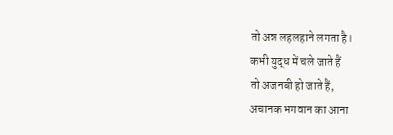तो अन्न लहलहाने लगता है।
कभी युद्ध में चले जाते हैं
तो अजनबी हो जाते हैं,
अचानक भगवान का आना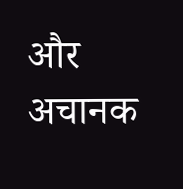और अचानक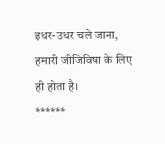इधर-उधर चले जाना,
हमारी जीजिविषा के लिए ही होता है।
******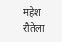महेश रौतेला